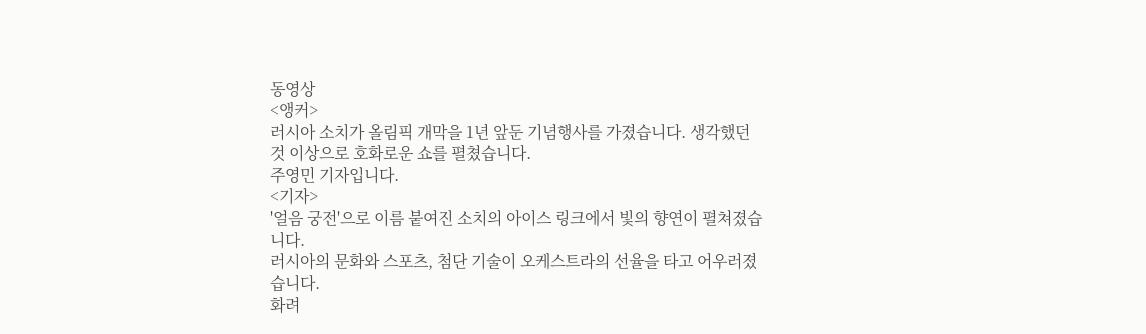동영상
<앵커>
러시아 소치가 올림픽 개막을 1년 앞둔 기념행사를 가졌습니다. 생각했던 것 이상으로 호화로운 쇼를 펼쳤습니다.
주영민 기자입니다.
<기자>
'얼음 궁전'으로 이름 붙여진 소치의 아이스 링크에서 빛의 향연이 펼쳐졌습니다.
러시아의 문화와 스포츠, 첨단 기술이 오케스트라의 선율을 타고 어우러졌습니다.
화려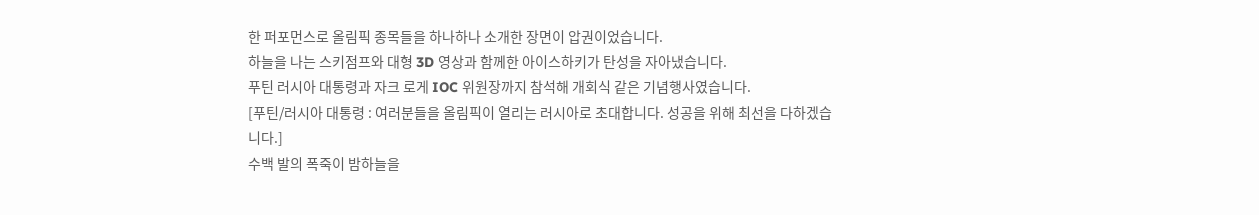한 퍼포먼스로 올림픽 종목들을 하나하나 소개한 장면이 압권이었습니다.
하늘을 나는 스키점프와 대형 3D 영상과 함께한 아이스하키가 탄성을 자아냈습니다.
푸틴 러시아 대통령과 자크 로게 IOC 위원장까지 참석해 개회식 같은 기념행사였습니다.
[푸틴/러시아 대통령 : 여러분들을 올림픽이 열리는 러시아로 초대합니다. 성공을 위해 최선을 다하겠습니다.]
수백 발의 폭죽이 밤하늘을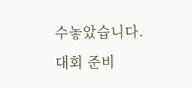수놓았습니다.
대회 준비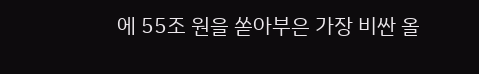에 55조 원을 쏟아부은 가장 비싼 올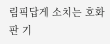림픽답게 소치는 호화판 기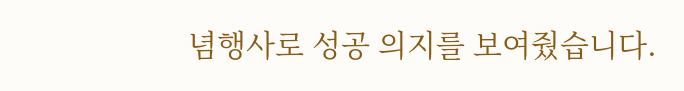념행사로 성공 의지를 보여줬습니다.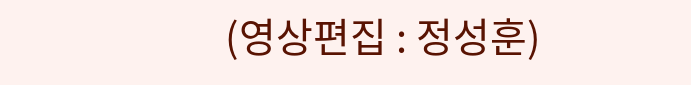(영상편집 : 정성훈)